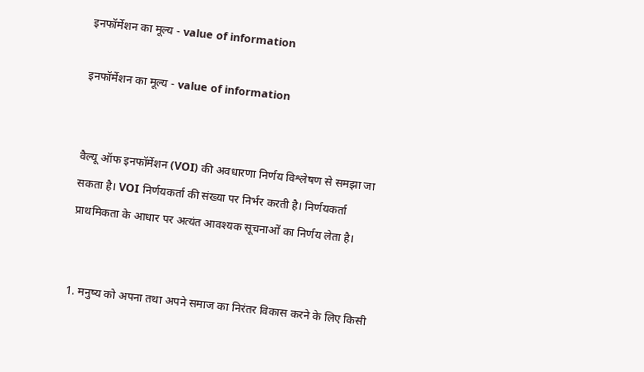इनफॉर्मेशन का मूल्य - value of information

इनफॉर्मेशन का मूल्य - value of information


वैल्यू ऑफ इनफॉर्मेशन (VOI) की अवधारणा निर्णय विश्लेषण से समझा जा सकता है। VOI निर्णयकर्ता की संख्या पर निर्भर करती है। निर्णयकर्ता प्राथमिकता के आधार पर अत्यंत आवश्यक सूचनाओं का निर्णय लेता है।


1. मनुष्य को अपना तथा अपने समाज का निरंतर विकास करने के लिए किसी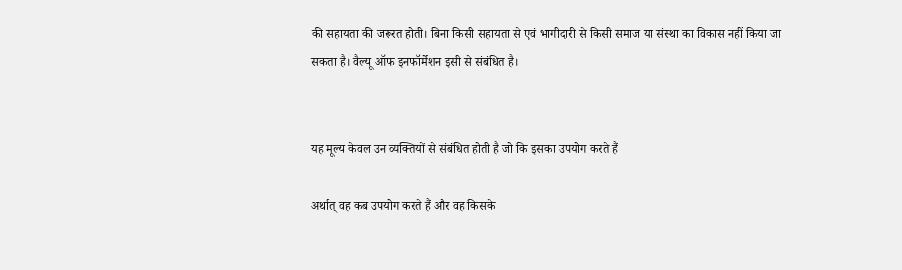की सहायता की जरूरत होती। बिना किसी सहायता से एवं भागीदारी से किसी समाज या संस्था का विकास नहीं किया जा सकता है। वैल्यू ऑफ इनफॉर्मेशन इसी से संबंधित है।


यह मूल्य केवल उन व्यक्तियों से संबंधित होती है जो कि इसका उपयोग करते हैं

अर्थात् वह कब उपयोग करते हैं और वह किसके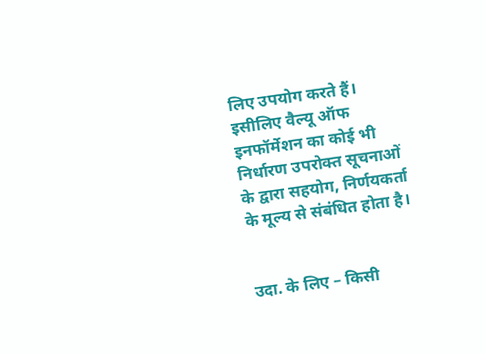लिए उपयोग करते हैं। इसीलिए वैल्यू ऑफ इनफॉर्मेशन का कोई भी निर्धारण उपरोक्त सूचनाओं के द्वारा सहयोग, निर्णयकर्ता के मूल्य से संबंधित होता है।


उदा. के लिए – किसी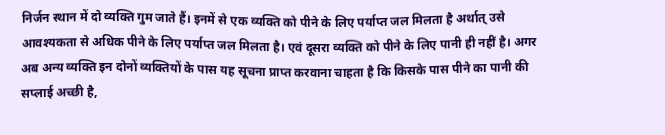निर्जन स्थान में दो व्यक्ति गुम जाते हैं। इनमें से एक व्यक्ति को पीने के लिए पर्याप्त जल मिलता है अर्थात् उसे आवश्यकता से अधिक पीने के लिए पर्याप्त जल मिलता है। एवं दूसरा व्यक्ति को पीने के लिए पानी ही नहीं है। अगर अब अन्य व्यक्ति इन दोनों व्यक्तियों के पास यह सूचना प्राप्त करवाना चाहता है कि किसके पास पीने का पानी की सप्लाई अच्छी है,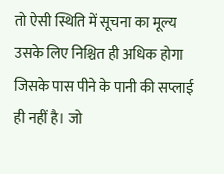तो ऐसी स्थिति में सूचना का मूल्य उसके लिए निश्चित ही अधिक होगा जिसके पास पीने के पानी की सप्लाई ही नहीं है। जो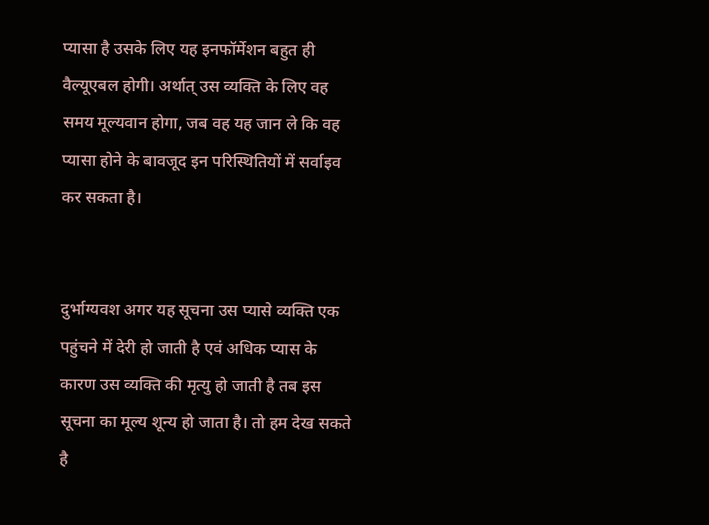प्यासा है उसके लिए यह इनफॉर्मेशन बहुत ही वैल्यूएबल होगी। अर्थात् उस व्यक्ति के लिए वह समय मूल्यवान होगा, जब वह यह जान ले कि वह प्यासा होने के बावजूद इन परिस्थितियों में सर्वाइव कर सकता है।


दुर्भाग्यवश अगर यह सूचना उस प्यासे व्यक्ति एक पहुंचने में देरी हो जाती है एवं अधिक प्यास के कारण उस व्यक्ति की मृत्यु हो जाती है तब इस सूचना का मूल्य शून्य हो जाता है। तो हम देख सकते है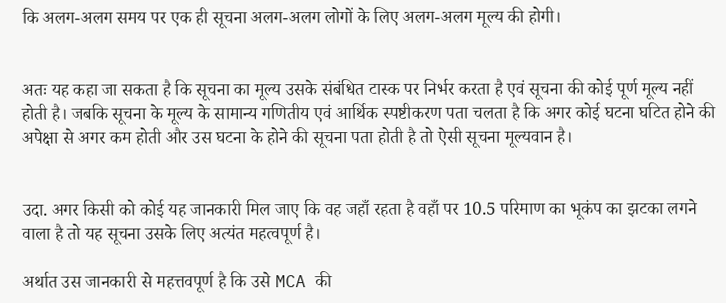कि अलग-अलग समय पर एक ही सूचना अलग-अलग लोगों के लिए अलग-अलग मूल्य की होगी।


अतः यह कहा जा सकता है कि सूचना का मूल्य उसके संबंधित टास्क पर निर्भर करता है एवं सूचना की कोई पूर्ण मूल्य नहीं होती है। जबकि सूचना के मूल्य के सामान्य गणितीय एवं आर्थिक स्पष्टीकरण पता चलता है कि अगर कोई घटना घटित होने की अपेक्षा से अगर कम होती और उस घटना के होने की सूचना पता होती है तो ऐसी सूचना मूल्यवान है।


उदा. अगर किसी को कोई यह जानकारी मिल जाए कि वह जहाँ रहता है वहाँ पर 10.5 परिमाण का भूकंप का झटका लगने वाला है तो यह सूचना उसके लिए अत्यंत महत्वपूर्ण है।

अर्थात उस जानकारी से महत्तवपूर्ण है कि उसे MCA की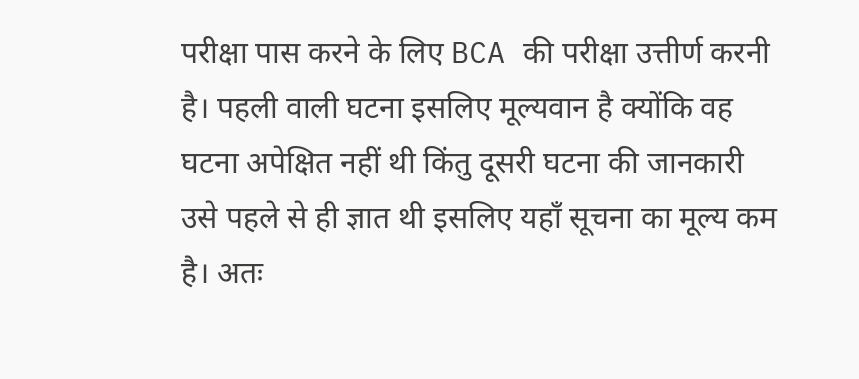परीक्षा पास करने के लिए BCA की परीक्षा उत्तीर्ण करनी है। पहली वाली घटना इसलिए मूल्यवान है क्योंकि वह घटना अपेक्षित नहीं थी किंतु दूसरी घटना की जानकारी उसे पहले से ही ज्ञात थी इसलिए यहाँ सूचना का मूल्य कम है। अतः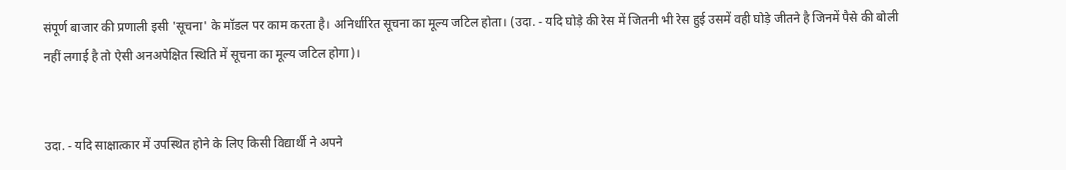संपूर्ण बाजार की प्रणाली इसी 'सूचना' के मॉडल पर काम करता है। अनिर्धारित सूचना का मूल्य जटिल होता। (उदा. - यदि घोड़े की रेस में जितनी भी रेस हुई उसमें वही घोड़े जीतने है जिनमें पैसे की बोली नहीं लगाई है तो ऐसी अनअपेक्षित स्थिति में सूचना का मूल्य जटिल होगा)।


उदा. - यदि साक्षात्कार में उपस्थित होने के लिए किसी विद्यार्थी ने अपने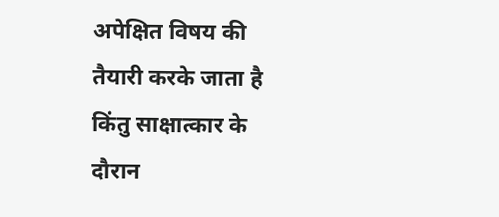अपेक्षित विषय की तैयारी करके जाता है किंतु साक्षात्कार के दौरान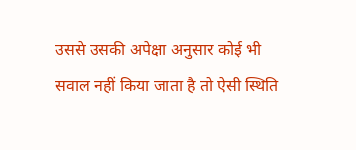उससे उसकी अपेक्षा अनुसार कोई भी सवाल नहीं किया जाता है तो ऐसी स्थिति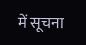में सूचना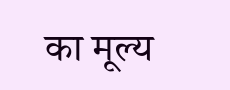का मूल्य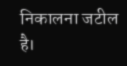निकालना जटील है।